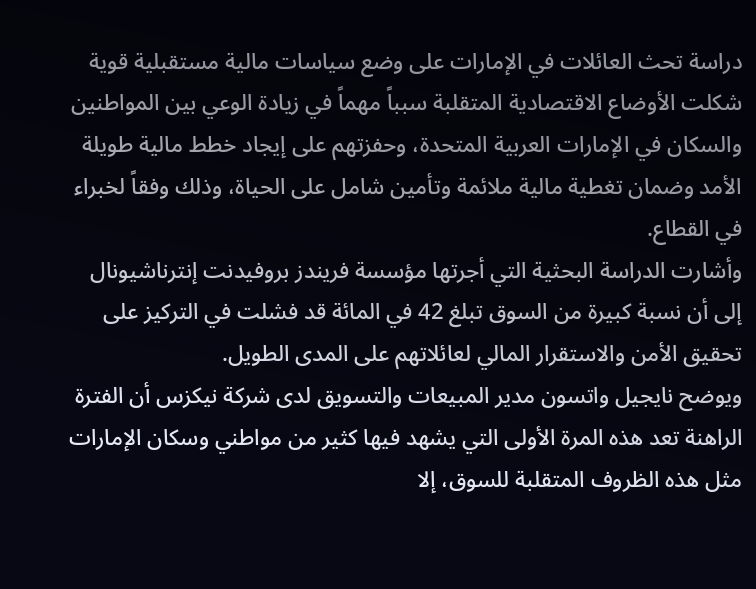دراسة تحث العائلات في الإمارات على وضع سياسات مالية مستقبلية قوية
شكلت الأوضاع الاقتصادية المتقلبة سبباً مهماً في زيادة الوعي بين المواطنين والسكان في الإمارات العربية المتحدة، وحفزتهم على إيجاد خطط مالية طويلة الأمد وضمان تغطية مالية ملائمة وتأمين شامل على الحياة، وذلك وفقاً لخبراء في القطاع.
وأشارت الدراسة البحثية التي أجرتها مؤسسة فريندز بروفيدنت إنترناشيونال إلى أن نسبة كبيرة من السوق تبلغ 42 في المائة قد فشلت في التركيز على تحقيق الأمن والاستقرار المالي لعائلاتهم على المدى الطويل.
ويوضح نايجيل واتسون مدير المبيعات والتسويق لدى شركة نيكزس أن الفترة الراهنة تعد هذه المرة الأولى التي يشهد فيها كثير من مواطني وسكان الإمارات مثل هذه الظروف المتقلبة للسوق، إلا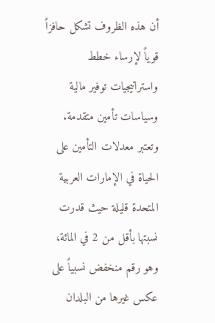أن هذه الظروف تشكل حافزاً قوياً لإرساء خطط واستراتيجيات توفير مالية وسياسات تأمين متقدمة.
وتعتبر معدلات التأمين على الحياة في الإمارات العربية المتحدة قليلة حيث قدرت نسبتها بأقل من 2 في المائة، وهو رقم منخفض نسبياً على عكس غيرها من البلدان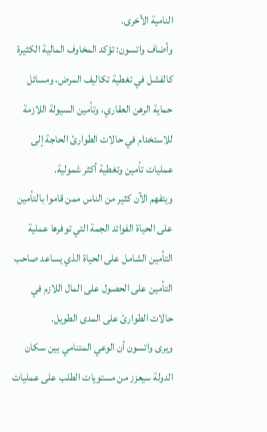النامية الأخرى.
وأضاف واتسون: تؤكد المخاوف المالية الكثيرة كالفشل في تغطية تكاليف المرض، ومسائل حماية الرهن العقاري، وتأمين السيولة اللازمة للاستخدام في حالات الطوارئ الحاجة إلى عمليات تأمين وتغطية أكثر شمولية.
ويتفهم الآن كثير من الناس ممن قاموا بالتأمين على الحياة الفوائد الجمة التي توفرها عملية التأمين الشامل على الحياة الذي يساعد صاحب التأمين على الحصول على المال اللازم في حالات الطوارئ على المدى الطويل.
ويرى واتسون أن الوعي المتنامي بين سكان الدولة سيعزز من مستويات الطلب على عمليات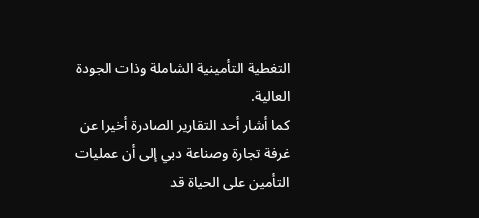التغطية التأمينية الشاملة وذات الجودة العالية.
كما أشار أحد التقارير الصادرة أخيرا عن غرفة تجارة وصناعة دبي إلى أن عمليات التأمين على الحياة قد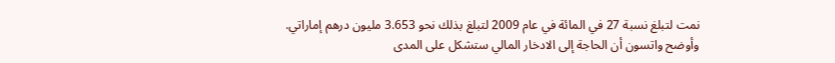نمت لتبلغ نسبة 27 في المائة في عام 2009 لتبلغ بذلك نحو 3.653 مليون درهم إماراتي.
وأوضح واتسون أن الحاجة إلى الادخار المالي ستشكل على المدى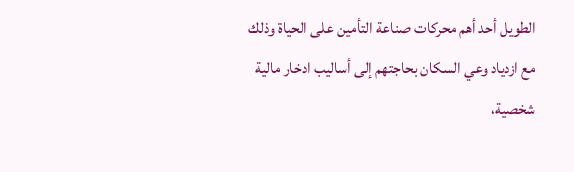الطويل أحد أهم محركات صناعة التأمين على الحياة وذلك مع ازدياد وعي السكان بحاجتهم إلى أساليب ادخار مالية شخصية،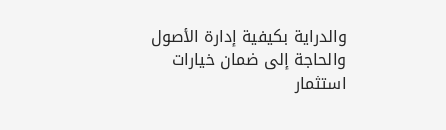والدراية بكيفية إدارة الأصول والحاجة إلى ضمان خيارات استثمار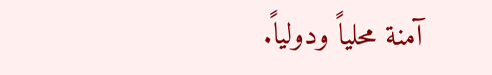آمنة محلياً ودولياً.